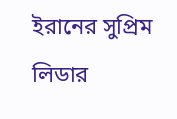ইরানের সুপ্রিম লিডার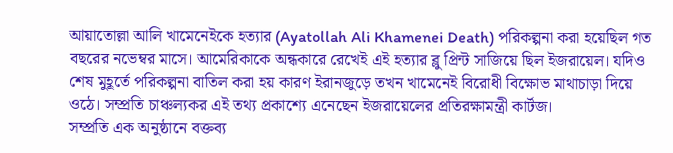আয়াতোল্লা আলি খামেনেইকে হত্যার (Ayatollah Ali Khamenei Death) পরিকল্পনা করা হয়েছিল গত বছরের নভেম্বর মাসে। আমেরিকাকে অন্ধকারে রেখেই এই হত্যার ব্লু প্রিন্ট সাজিয়ে ছিল ইজরায়েল। যদিও শেষ মুহূর্তে পরিকল্পনা বাতিল করা হয় কারণ ইরানজুড়ে তখন খামেনেই বিরোধী বিক্ষোভ মাথাচাড়া দিয়ে ওঠে। সম্প্রতি চাঞ্চল্যকর এই তথ্য প্রকাশ্যে এনেছেন ইজরায়েলের প্রতিরক্ষামন্ত্রী কার্টজ।
সম্প্রতি এক অনুষ্ঠানে বক্তব্য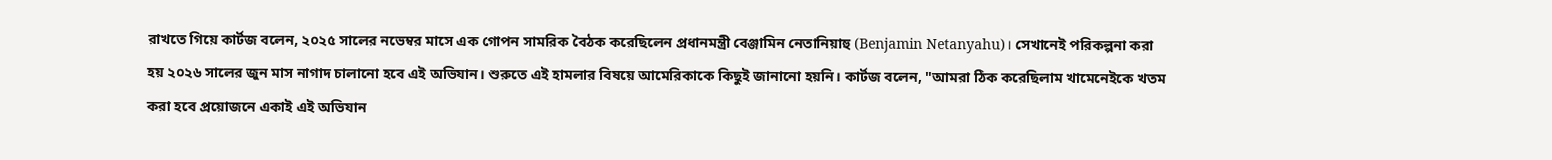রাখতে গিয়ে কার্টজ বলেন, ২০২৫ সালের নভেম্বর মাসে এক গোপন সামরিক বৈঠক করেছিলেন প্রধানমন্ত্রী বেঞ্জামিন নেতানিয়াহু (Benjamin Netanyahu)। সেখানেই পরিকল্পনা করা হয় ২০২৬ সালের জুন মাস নাগাদ চালানো হবে এই অভিযান। শুরুতে এই হামলার বিষয়ে আমেরিকাকে কিছুই জানানো হয়নি। কার্টজ বলেন, "আমরা ঠিক করেছিলাম খামেনেইকে খতম করা হবে প্রয়োজনে একাই এই অভিযান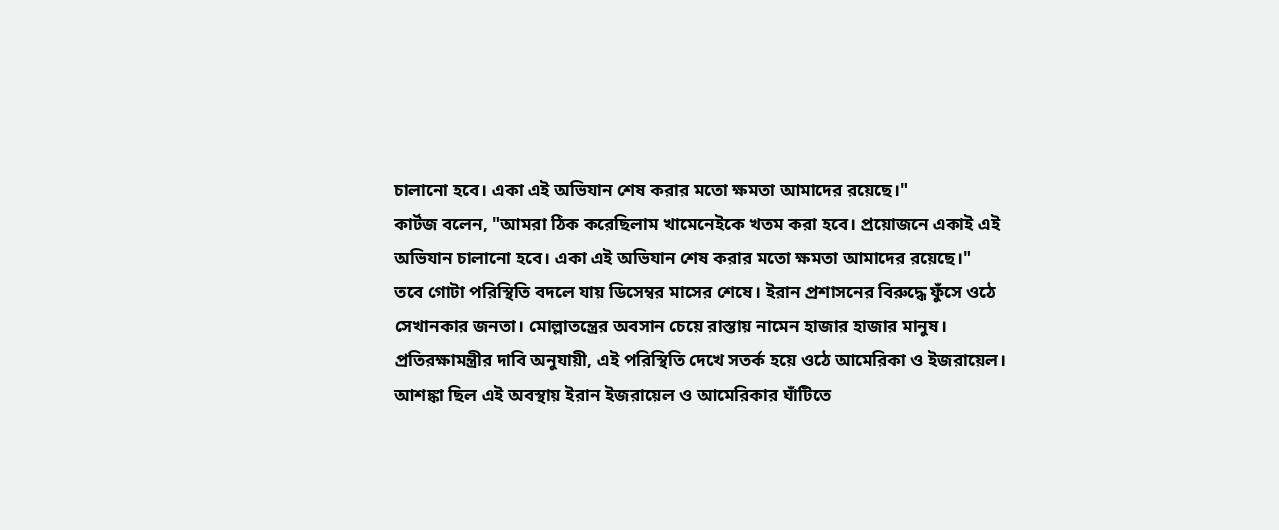চালানো হবে। একা এই অভিযান শেষ করার মতো ক্ষমতা আমাদের রয়েছে।"
কার্টজ বলেন, "আমরা ঠিক করেছিলাম খামেনেইকে খতম করা হবে। প্রয়োজনে একাই এই অভিযান চালানো হবে। একা এই অভিযান শেষ করার মতো ক্ষমতা আমাদের রয়েছে।"
তবে গোটা পরিস্থিতি বদলে যায় ডিসেম্বর মাসের শেষে। ইরান প্রশাসনের বিরুদ্ধে ফুঁসে ওঠে সেখানকার জনতা। মোল্লাতন্ত্রের অবসান চেয়ে রাস্তায় নামেন হাজার হাজার মানুষ। প্রতিরক্ষামন্ত্রীর দাবি অনুযায়ী, এই পরিস্থিতি দেখে সতর্ক হয়ে ওঠে আমেরিকা ও ইজরায়েল। আশঙ্কা ছিল এই অবস্থায় ইরান ইজরায়েল ও আমেরিকার ঘাঁটিতে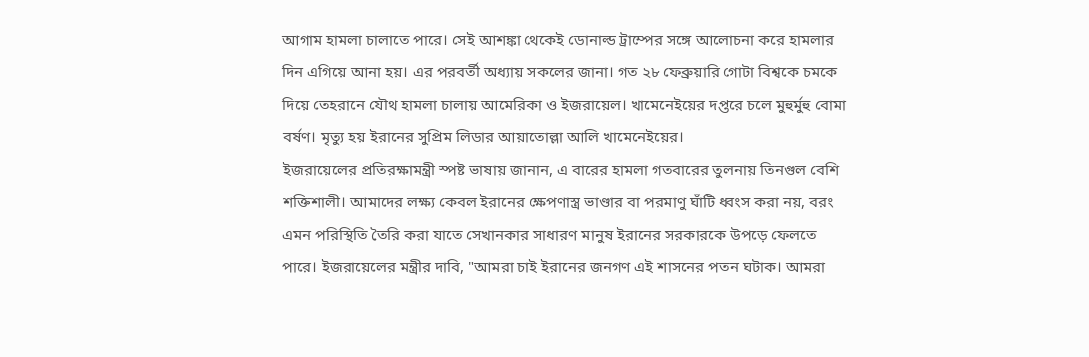আগাম হামলা চালাতে পারে। সেই আশঙ্কা থেকেই ডোনাল্ড ট্রাম্পের সঙ্গে আলোচনা করে হামলার দিন এগিয়ে আনা হয়। এর পরবর্তী অধ্যায় সকলের জানা। গত ২৮ ফেব্রুয়ারি গোটা বিশ্বকে চমকে দিয়ে তেহরানে যৌথ হামলা চালায় আমেরিকা ও ইজরায়েল। খামেনেইয়ের দপ্তরে চলে মুহুর্মুহু বোমা বর্ষণ। মৃত্যু হয় ইরানের সুপ্রিম লিডার আয়াতোল্লা আলি খামেনেইয়ের।
ইজরায়েলের প্রতিরক্ষামন্ত্রী স্পষ্ট ভাষায় জানান, এ বারের হামলা গতবারের তুলনায় তিনগুল বেশি শক্তিশালী। আমাদের লক্ষ্য কেবল ইরানের ক্ষেপণাস্ত্র ভাণ্ডার বা পরমাণু ঘাঁটি ধ্বংস করা নয়, বরং এমন পরিস্থিতি তৈরি করা যাতে সেখানকার সাধারণ মানুষ ইরানের সরকারকে উপড়ে ফেলতে পারে। ইজরায়েলের মন্ত্রীর দাবি, "আমরা চাই ইরানের জনগণ এই শাসনের পতন ঘটাক। আমরা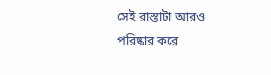সেই রাস্তাটা আরও পরিষ্কার করে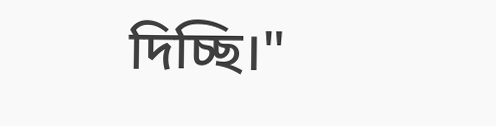দিচ্ছি।"